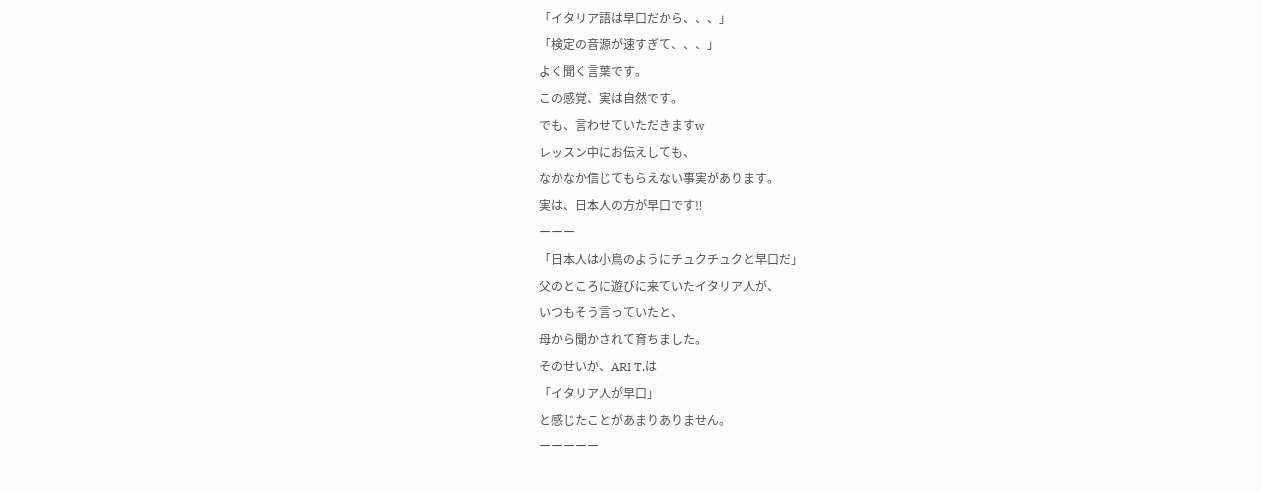「イタリア語は早口だから、、、」
「検定の音源が速すぎて、、、」
よく聞く言葉です。
この感覚、実は自然です。
でも、言わせていただきますw
レッスン中にお伝えしても、
なかなか信じてもらえない事実があります。
実は、日本人の方が早口です‼
ーーー
「日本人は小鳥のようにチュクチュクと早口だ」
父のところに遊びに来ていたイタリア人が、
いつもそう言っていたと、
母から聞かされて育ちました。
そのせいか、ARI T.は
「イタリア人が早口」
と感じたことがあまりありません。
ーーーーー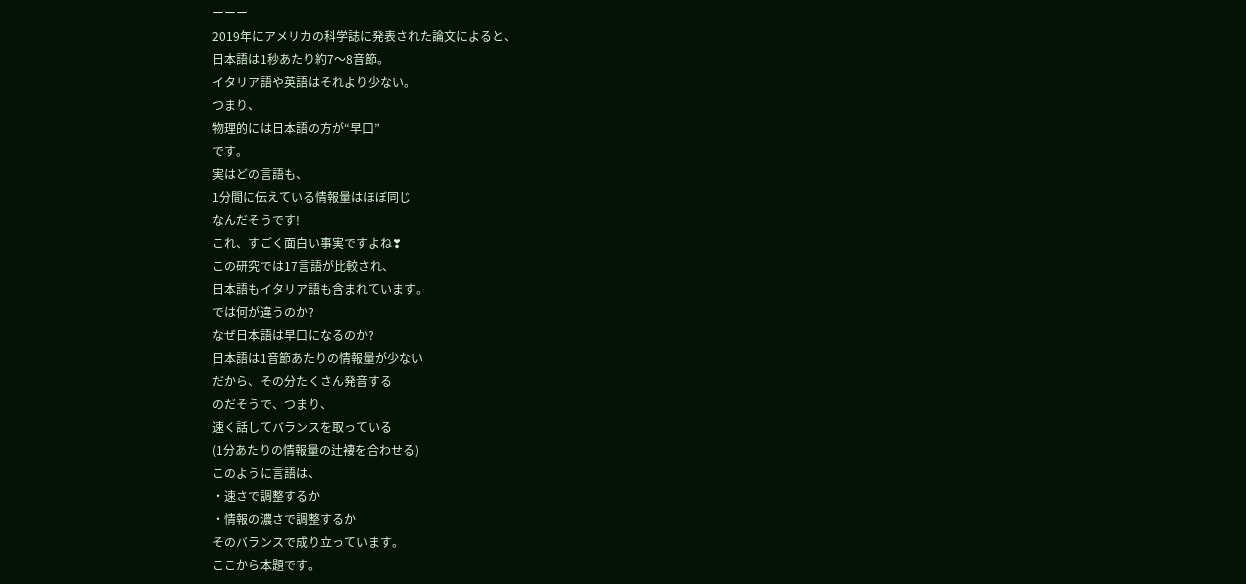ーーー
2019年にアメリカの科学誌に発表された論文によると、
日本語は1秒あたり約7〜8音節。
イタリア語や英語はそれより少ない。
つまり、
物理的には日本語の方が“早口”
です。
実はどの言語も、
1分間に伝えている情報量はほぼ同じ
なんだそうです!
これ、すごく面白い事実ですよね❣
この研究では17言語が比較され、
日本語もイタリア語も含まれています。
では何が違うのか?
なぜ日本語は早口になるのか?
日本語は1音節あたりの情報量が少ない
だから、その分たくさん発音する
のだそうで、つまり、
速く話してバランスを取っている
(1分あたりの情報量の辻褄を合わせる)
このように言語は、
・速さで調整するか
・情報の濃さで調整するか
そのバランスで成り立っています。
ここから本題です。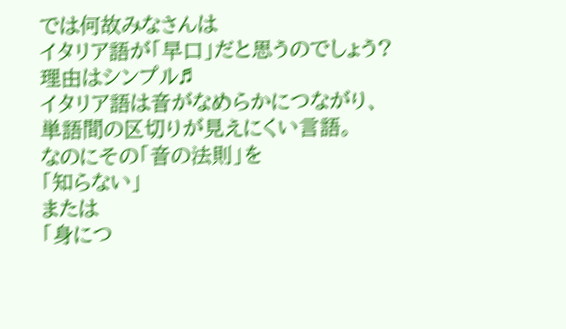では何故みなさんは
イタリア語が「早口」だと思うのでしょう?
理由はシンプル♬
イタリア語は音がなめらかにつながり、
単語間の区切りが見えにくい言語。
なのにその「音の法則」を
「知らない」
または
「身につ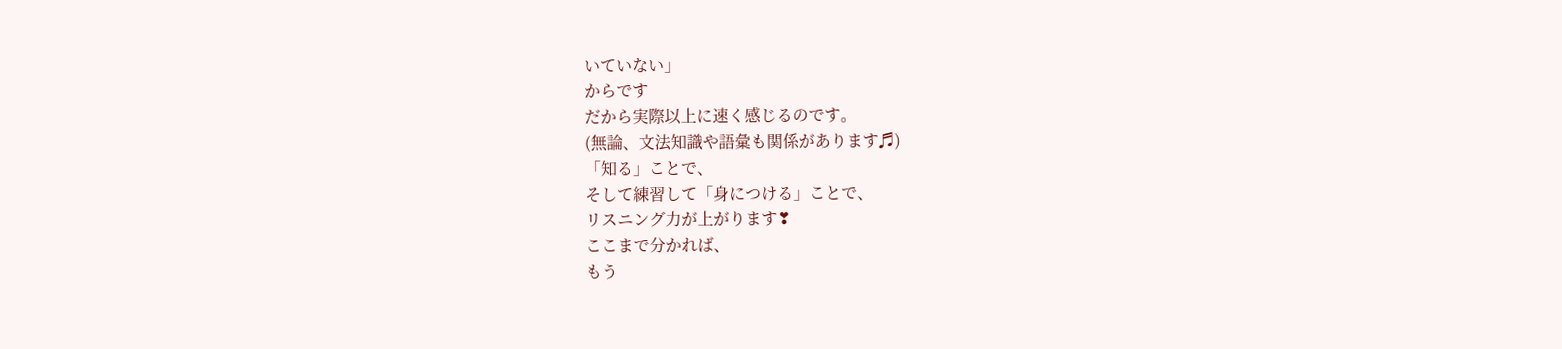いていない」
からです
だから実際以上に速く感じるのです。
(無論、文法知識や語彙も関係があります♬)
「知る」ことで、
そして練習して「身につける」ことで、
リスニング力が上がります❣
ここまで分かれば、
もう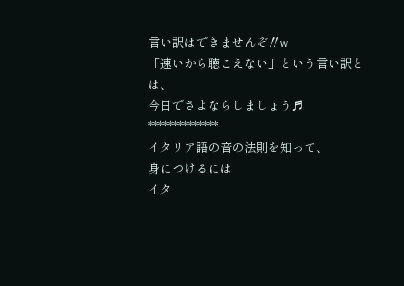言い訳はできませんぞ‼w
「速いから聴こえない」という言い訳とは、
今日でさよならしましょう♬
**************
イタリア語の音の法則を知って、
身につけるには
イタ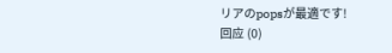リアのpopsが最適です!
回应 (0)